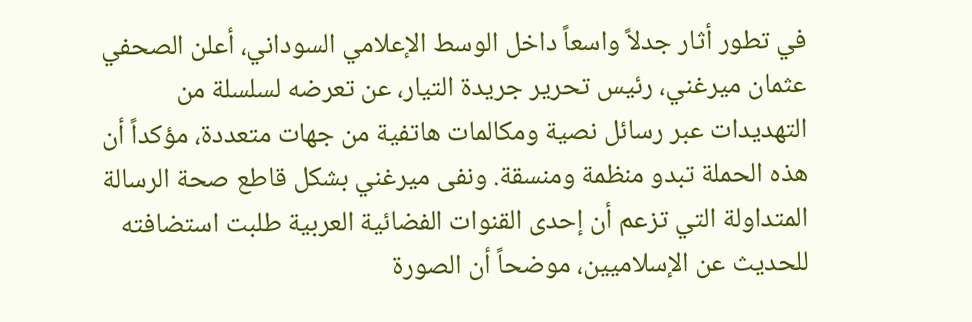في تطور أثار جدلاً واسعاً داخل الوسط الإعلامي السوداني، أعلن الصحفي عثمان ميرغني، رئيس تحرير جريدة التيار، عن تعرضه لسلسلة من التهديدات عبر رسائل نصية ومكالمات هاتفية من جهات متعددة، مؤكداً أن هذه الحملة تبدو منظمة ومنسقة. ونفى ميرغني بشكل قاطع صحة الرسالة المتداولة التي تزعم أن إحدى القنوات الفضائية العربية طلبت استضافته للحديث عن الإسلاميين، موضحاً أن الصورة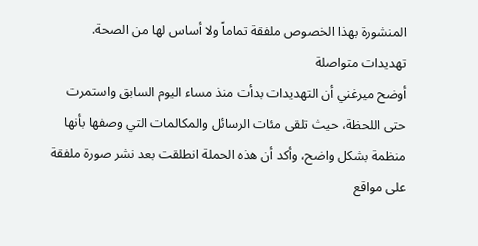المنشورة بهذا الخصوص ملفقة تماماً ولا أساس لها من الصحة.
تهديدات متواصلة
أوضح ميرغني أن التهديدات بدأت منذ مساء اليوم السابق واستمرت حتى اللحظة، حيث تلقى مئات الرسائل والمكالمات التي وصفها بأنها منظمة بشكل واضح، وأكد أن هذه الحملة انطلقت بعد نشر صورة ملفقة على مواقع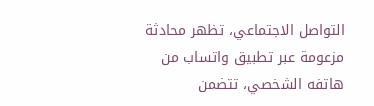التواصل الاجتماعي، تظهر محادثة مزعومة عبر تطبيق واتساب من هاتفه الشخصي، تتضمن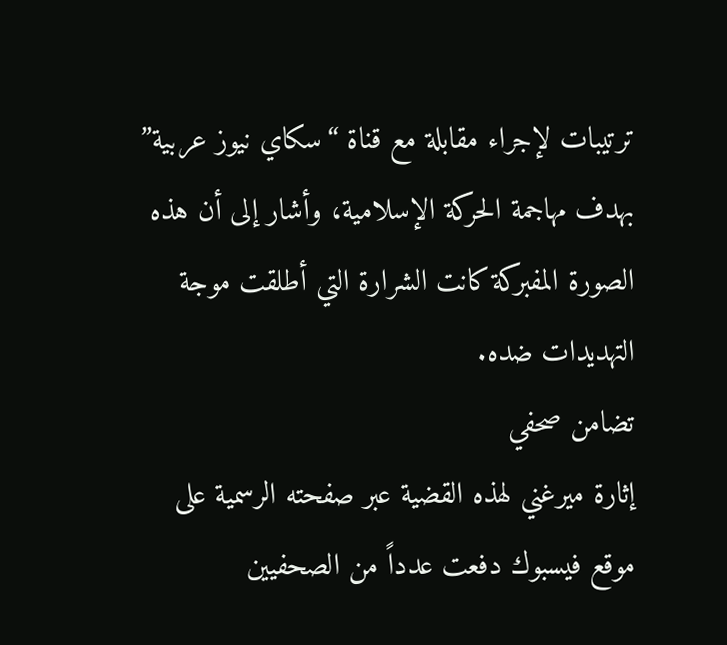ترتيبات لإجراء مقابلة مع قناة “سكاي نيوز عربية” بهدف مهاجمة الحركة الإسلامية، وأشار إلى أن هذه الصورة المفبركة كانت الشرارة التي أطلقت موجة التهديدات ضده.
تضامن صحفي
إثارة ميرغني لهذه القضية عبر صفحته الرسمية على موقع فيسبوك دفعت عدداً من الصحفيين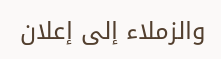والزملاء إلى إعلان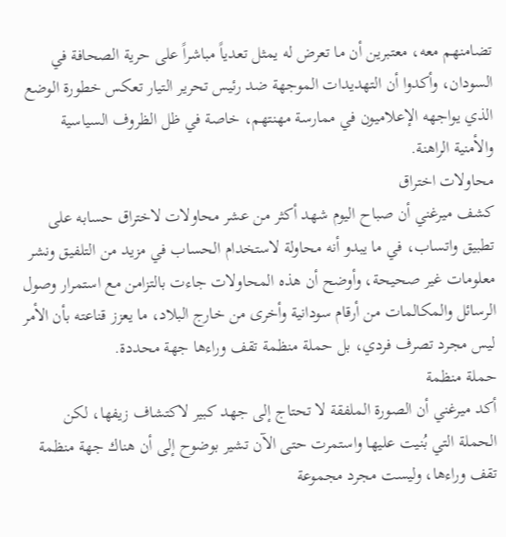تضامنهم معه، معتبرين أن ما تعرض له يمثل تعدياً مباشراً على حرية الصحافة في السودان، وأكدوا أن التهديدات الموجهة ضد رئيس تحرير التيار تعكس خطورة الوضع الذي يواجهه الإعلاميون في ممارسة مهنتهم، خاصة في ظل الظروف السياسية والأمنية الراهنة.
محاولات اختراق
كشف ميرغني أن صباح اليوم شهد أكثر من عشر محاولات لاختراق حسابه على تطبيق واتساب، في ما يبدو أنه محاولة لاستخدام الحساب في مزيد من التلفيق ونشر معلومات غير صحيحة، وأوضح أن هذه المحاولات جاءت بالتزامن مع استمرار وصول الرسائل والمكالمات من أرقام سودانية وأخرى من خارج البلاد، ما يعزز قناعته بأن الأمر ليس مجرد تصرف فردي، بل حملة منظمة تقف وراءها جهة محددة.
حملة منظمة
أكد ميرغني أن الصورة الملفقة لا تحتاج إلى جهد كبير لاكتشاف زيفها، لكن الحملة التي بُنيت عليها واستمرت حتى الآن تشير بوضوح إلى أن هناك جهة منظمة تقف وراءها، وليست مجرد مجموعة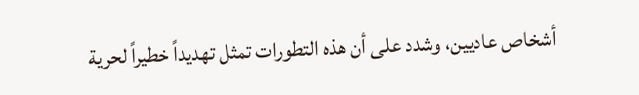أشخاص عاديين، وشدد على أن هذه التطورات تمثل تهديداً خطيراً لحرية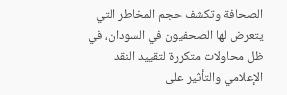الصحافة وتكشف حجم المخاطر التي يتعرض لها الصحفيون في السودان، في ظل محاولات متكررة لتقييد النقد الإعلامي والتأثير على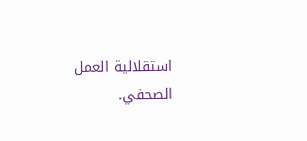استقلالية العمل الصحفي.